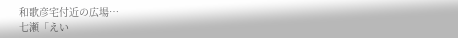和歌彦宅付近の広場…
七瀬「えい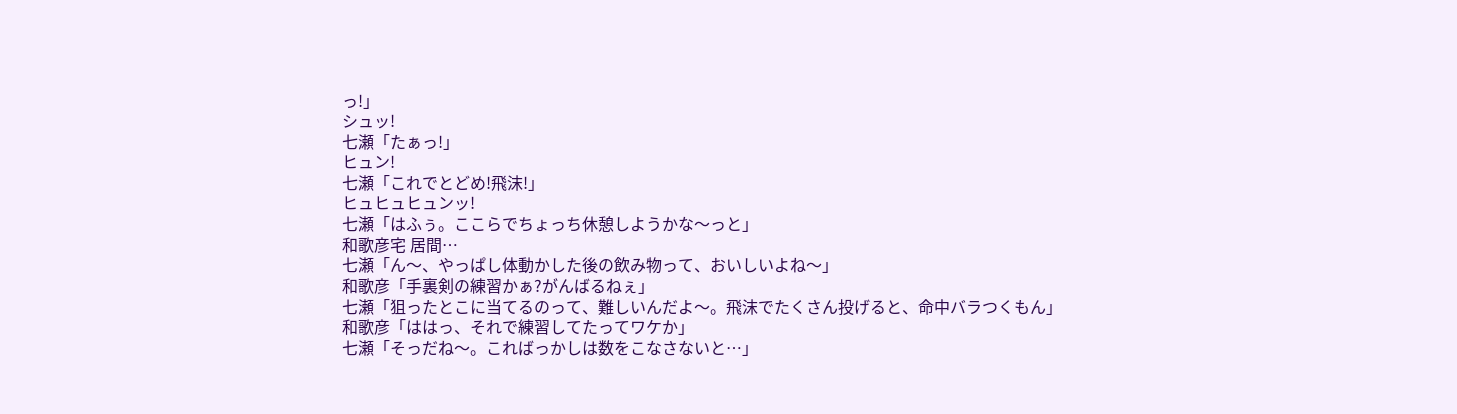っ!」
シュッ!
七瀬「たぁっ!」
ヒュン!
七瀬「これでとどめ!飛沫!」
ヒュヒュヒュンッ!
七瀬「はふぅ。ここらでちょっち休憩しようかな〜っと」
和歌彦宅 居間…
七瀬「ん〜、やっぱし体動かした後の飲み物って、おいしいよね〜」
和歌彦「手裏剣の練習かぁ?がんばるねぇ」
七瀬「狙ったとこに当てるのって、難しいんだよ〜。飛沫でたくさん投げると、命中バラつくもん」
和歌彦「ははっ、それで練習してたってワケか」
七瀬「そっだね〜。こればっかしは数をこなさないと…」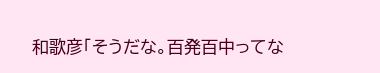和歌彦「そうだな。百発百中ってな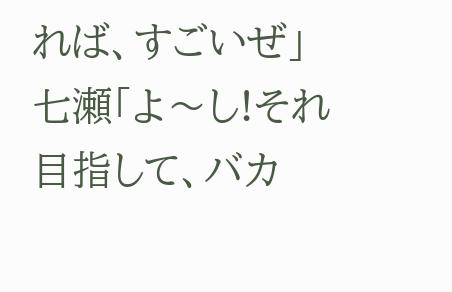れば、すごいぜ」
七瀬「よ〜し!それ目指して、バカ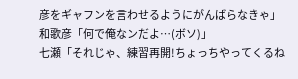彦をギャフンを言わせるようにがんばらなきゃ」
和歌彦「何で俺なンだよ…(ボソ)」
七瀬「それじゃ、練習再開!ちょっちやってくるね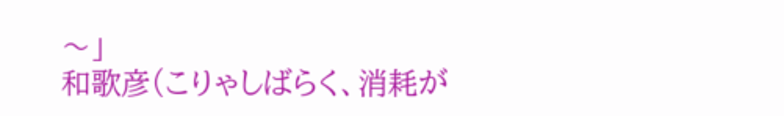〜」
和歌彦(こりゃしばらく、消耗が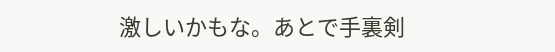激しいかもな。あとで手裏剣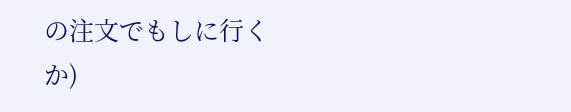の注文でもしに行くか)